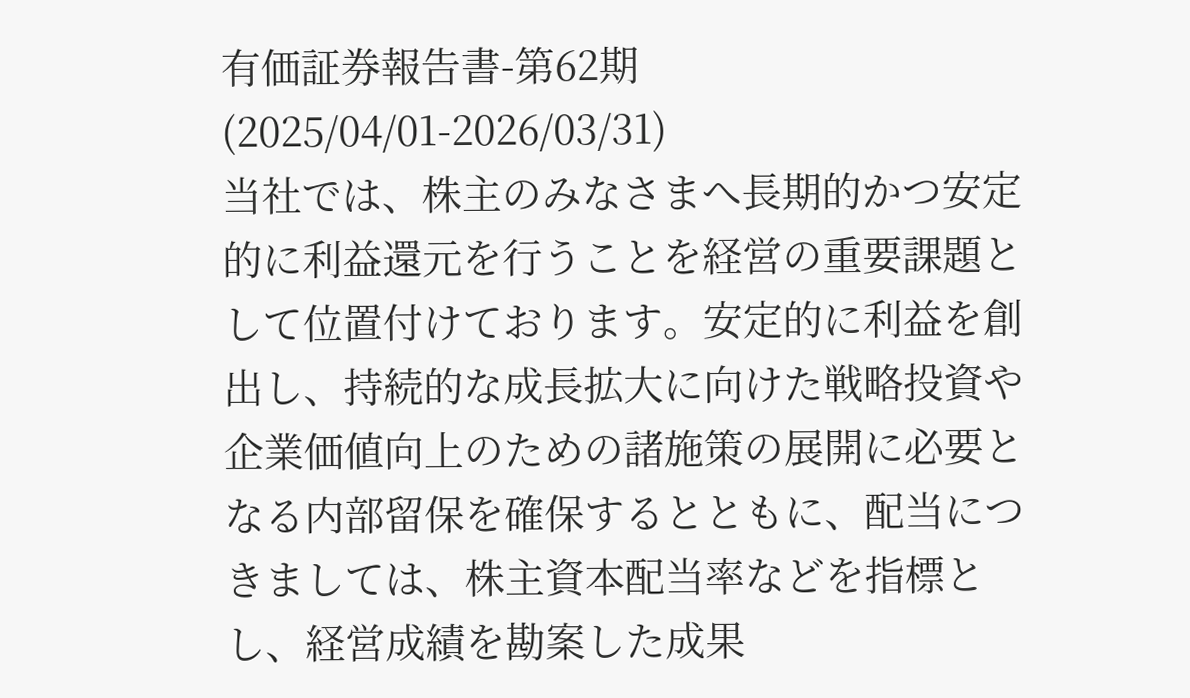有価証券報告書-第62期(2025/04/01-2026/03/31)
当社では、株主のみなさまへ長期的かつ安定的に利益還元を行うことを経営の重要課題として位置付けております。安定的に利益を創出し、持続的な成長拡大に向けた戦略投資や企業価値向上のための諸施策の展開に必要となる内部留保を確保するとともに、配当につきましては、株主資本配当率などを指標とし、経営成績を勘案した成果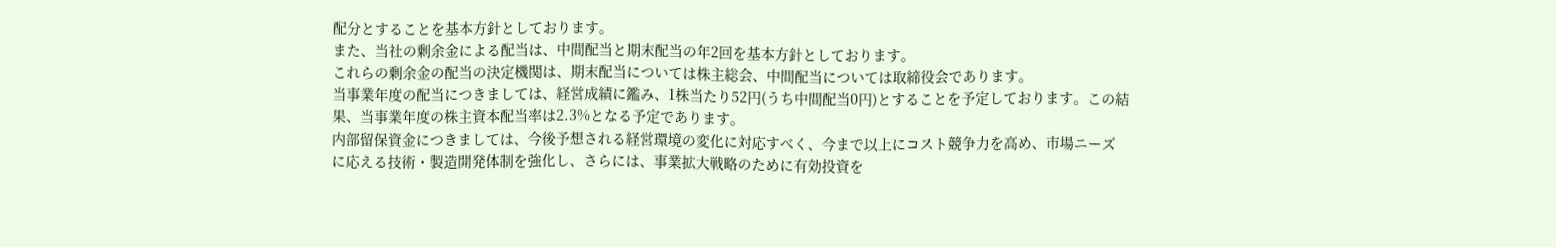配分とすることを基本方針としております。
また、当社の剰余金による配当は、中間配当と期末配当の年2回を基本方針としております。
これらの剰余金の配当の決定機関は、期末配当については株主総会、中間配当については取締役会であります。
当事業年度の配当につきましては、経営成績に鑑み、1株当たり52円(うち中間配当0円)とすることを予定しております。この結果、当事業年度の株主資本配当率は2.3%となる予定であります。
内部留保資金につきましては、今後予想される経営環境の変化に対応すべく、今まで以上にコスト競争力を高め、市場ニーズに応える技術・製造開発体制を強化し、さらには、事業拡大戦略のために有効投資を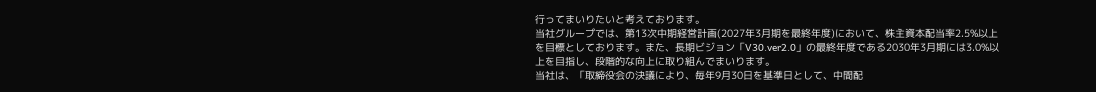行ってまいりたいと考えております。
当社グループでは、第13次中期経営計画(2027年3月期を最終年度)において、株主資本配当率2.5%以上を目標としております。また、長期ビジョン「V30.ver2.0」の最終年度である2030年3月期には3.0%以上を目指し、段階的な向上に取り組んでまいります。
当社は、「取締役会の決議により、毎年9月30日を基準日として、中間配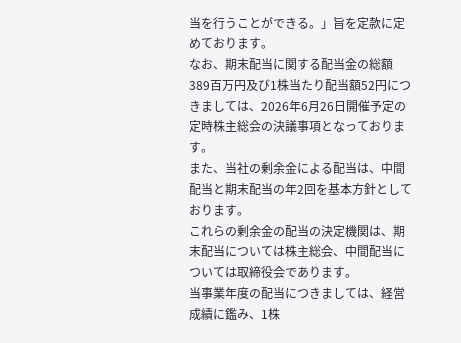当を行うことができる。」旨を定款に定めております。
なお、期末配当に関する配当金の総額389百万円及び1株当たり配当額52円につきましては、2026年6月26日開催予定の定時株主総会の決議事項となっております。
また、当社の剰余金による配当は、中間配当と期末配当の年2回を基本方針としております。
これらの剰余金の配当の決定機関は、期末配当については株主総会、中間配当については取締役会であります。
当事業年度の配当につきましては、経営成績に鑑み、1株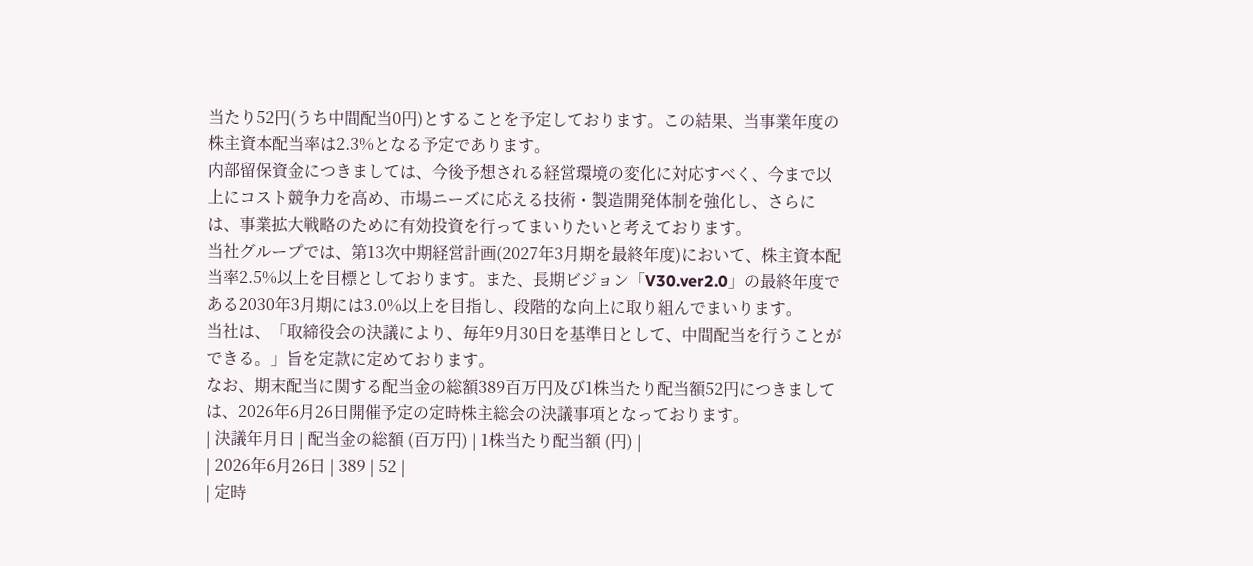当たり52円(うち中間配当0円)とすることを予定しております。この結果、当事業年度の株主資本配当率は2.3%となる予定であります。
内部留保資金につきましては、今後予想される経営環境の変化に対応すべく、今まで以上にコスト競争力を高め、市場ニーズに応える技術・製造開発体制を強化し、さらには、事業拡大戦略のために有効投資を行ってまいりたいと考えております。
当社グループでは、第13次中期経営計画(2027年3月期を最終年度)において、株主資本配当率2.5%以上を目標としております。また、長期ビジョン「V30.ver2.0」の最終年度である2030年3月期には3.0%以上を目指し、段階的な向上に取り組んでまいります。
当社は、「取締役会の決議により、毎年9月30日を基準日として、中間配当を行うことができる。」旨を定款に定めております。
なお、期末配当に関する配当金の総額389百万円及び1株当たり配当額52円につきましては、2026年6月26日開催予定の定時株主総会の決議事項となっております。
| 決議年月日 | 配当金の総額 (百万円) | 1株当たり配当額 (円) |
| 2026年6月26日 | 389 | 52 |
| 定時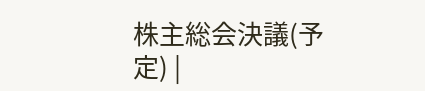株主総会決議(予定) |